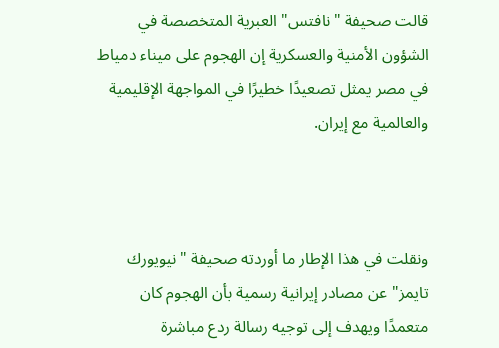قالت صحيفة "نافتس" العبرية المتخصصة في الشؤون الأمنية والعسكرية إن الهجوم على ميناء دمياط في مصر يمثل تصعيدًا خطيرًا في المواجهة الإقليمية والعالمية مع إيران.



ونقلت في هذا الإطار ما أوردته صحيفة "نيويورك تايمز" عن مصادر إيرانية رسمية بأن الهجوم كان متعمدًا ويهدف إلى توجيه رسالة ردع مباشرة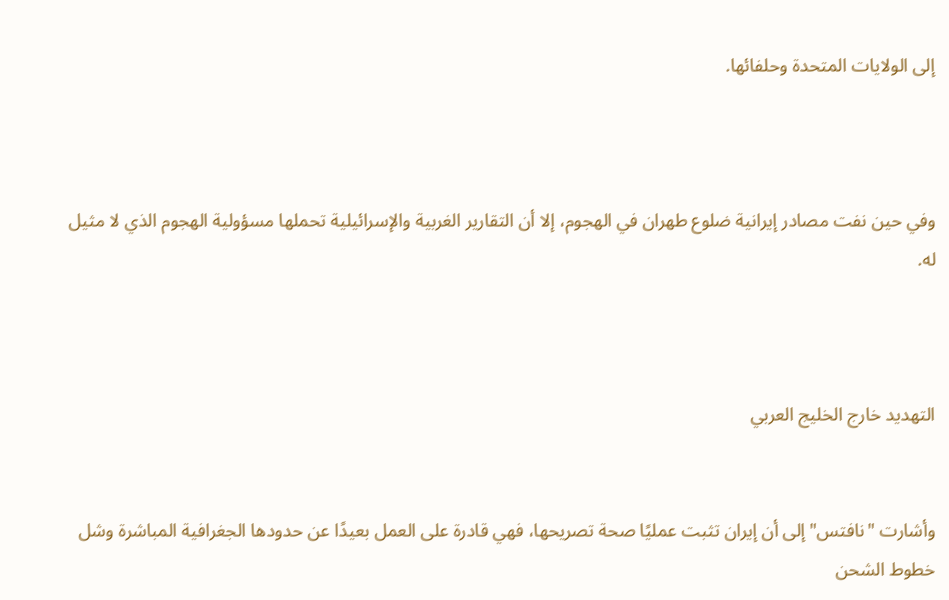إلى الولايات المتحدة وحلفائها.



وفي حين نفت مصادر إيرانية ضلوع طهران في الهجوم، إلا أن التقارير الغربية والإسرائيلية تحملها مسؤولية الهجوم الذي لا مثيل له.



التهديد خارج الخليج العربي


وأشارت "نافتس" إلى أن إيران تثبت عمليًا صحة تصريحها، فهي قادرة على العمل بعيدًا عن حدودها الجغرافية المباشرة وشل خطوط الشحن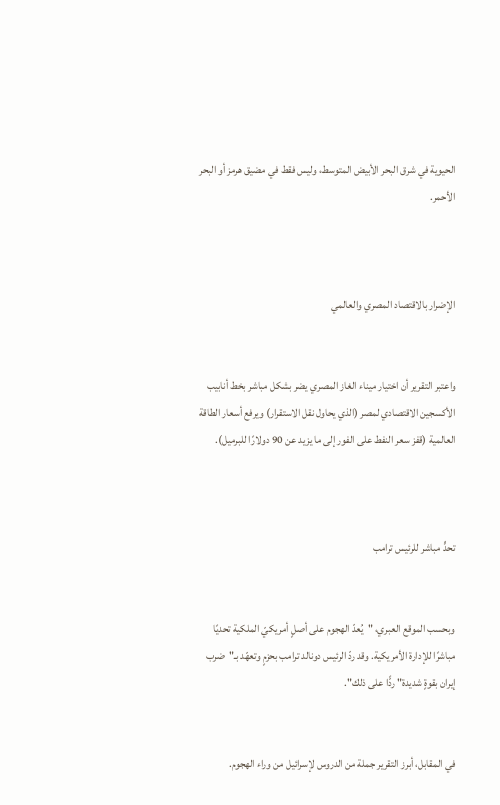الحيوية في شرق البحر الأبيض المتوسط، وليس فقط في مضيق هرمز أو البحر الأحمر.



الإضرار بالاقتصاد المصري والعالمي


واعتبر التقرير أن اختيار ميناء الغاز المصري يضر بشكل مباشر بخط أنابيب الأكسجين الاقتصادي لمصر (الذي يحاول نقل الاستقرار) ويرفع أسعار الطاقة العالمية (قفز سعر النفط على الفور إلى ما يزيد عن 90 دولارًا للبرميل).



تحدٍّ مباشر للرئيس ترامب


وبحسب الموقع العبري، "يُعدّ الهجوم على أصلٍ أمريكيّ الملكية تحديًا مباشرًا للإدارة الأمريكية. وقد ردّ الرئيس دونالد ترامب بحزمٍ وتعهّد بـ"ضرب إيران بقوةٍ شديدة" ردًّا على ذلك".


في المقابل، أبرز التقرير جملة من الدروس لإسرائيل من وراء الهجوم.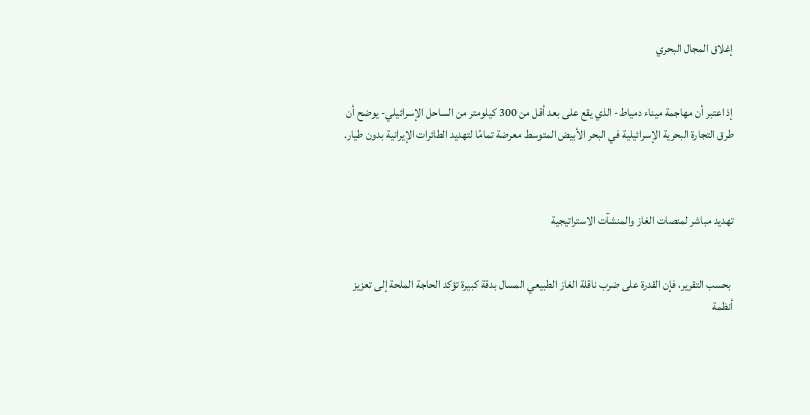إغلاق المجال البحري


إذ اعتبر أن مهاجمة ميناء دمياط- الذي يقع على بعد أقل من 300 كيلومتر من الساحل الإسرائيلي- يوضح أن طرق التجارة البحرية الإسرائيلية في البحر الأبيض المتوسط معرضة تمامًا لتهديد الطائرات الإيرانية بدون طيار.



تهديد مباشر لمنصات الغاز والمنشآت الاستراتيجية


 بحسب التقرير، فإن القدرة على ضرب ناقلة الغاز الطبيعي المسال بدقة كبيرة تؤكد الحاجة الملحة إلى تعزيز أنظمة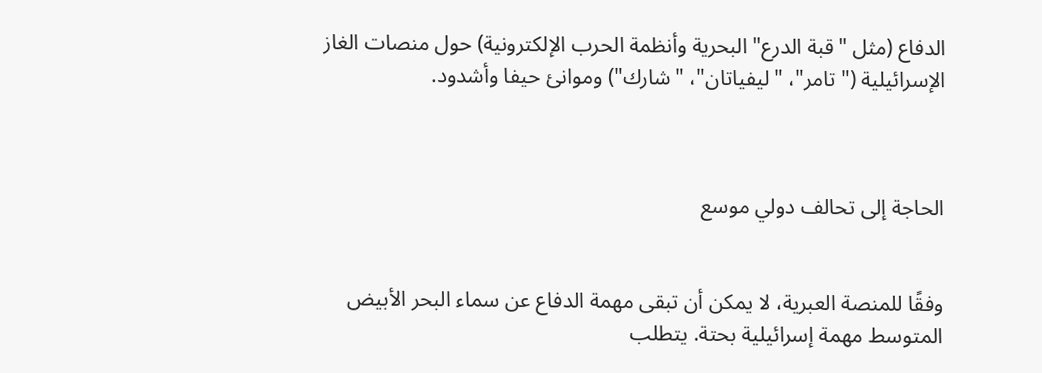الدفاع (مثل "قبة الدرع" البحرية وأنظمة الحرب الإلكترونية) حول منصات الغاز الإسرائيلية ("تامر"، "ليفياتان"، "شارك") وموانئ حيفا وأشدود.



الحاجة إلى تحالف دولي موسع


وفقًا للمنصة العبرية، لا يمكن أن تبقى مهمة الدفاع عن سماء البحر الأبيض المتوسط مهمة إسرائيلية بحتة. يتطلب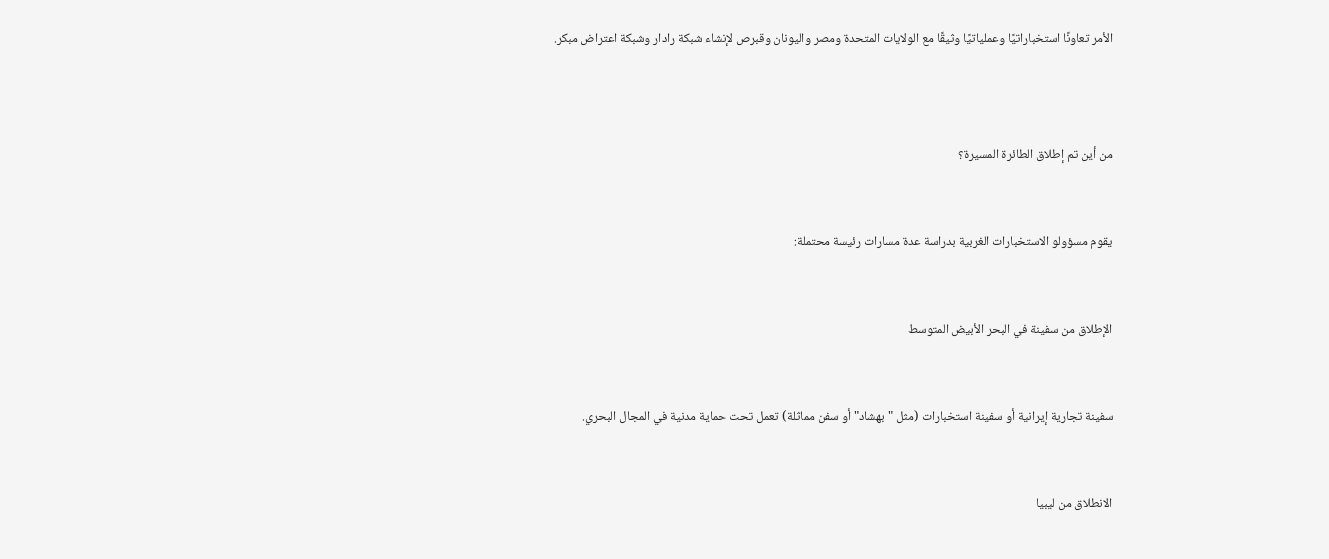الأمر تعاونًا استخباراتيًا وعملياتيًا وثيقًا مع الولايات المتحدة ومصر واليونان وقبرص لإنشاء شبكة رادار وشبكة اعتراض مبكر.



من أين تم إطلاق الطائرة المسيرة؟


يقوم مسؤولو الاستخبارات الغربية بدراسة عدة مسارات رئيسة محتملة:


الإطلاق من سفينة في البحر الأبيض المتوسط


سفينة تجارية إيرانية أو سفينة استخبارات (مثل "بهشاد" أو سفن مماثلة) تعمل تحت حماية مدنية في المجال البحري.


الانطلاق من ليبيا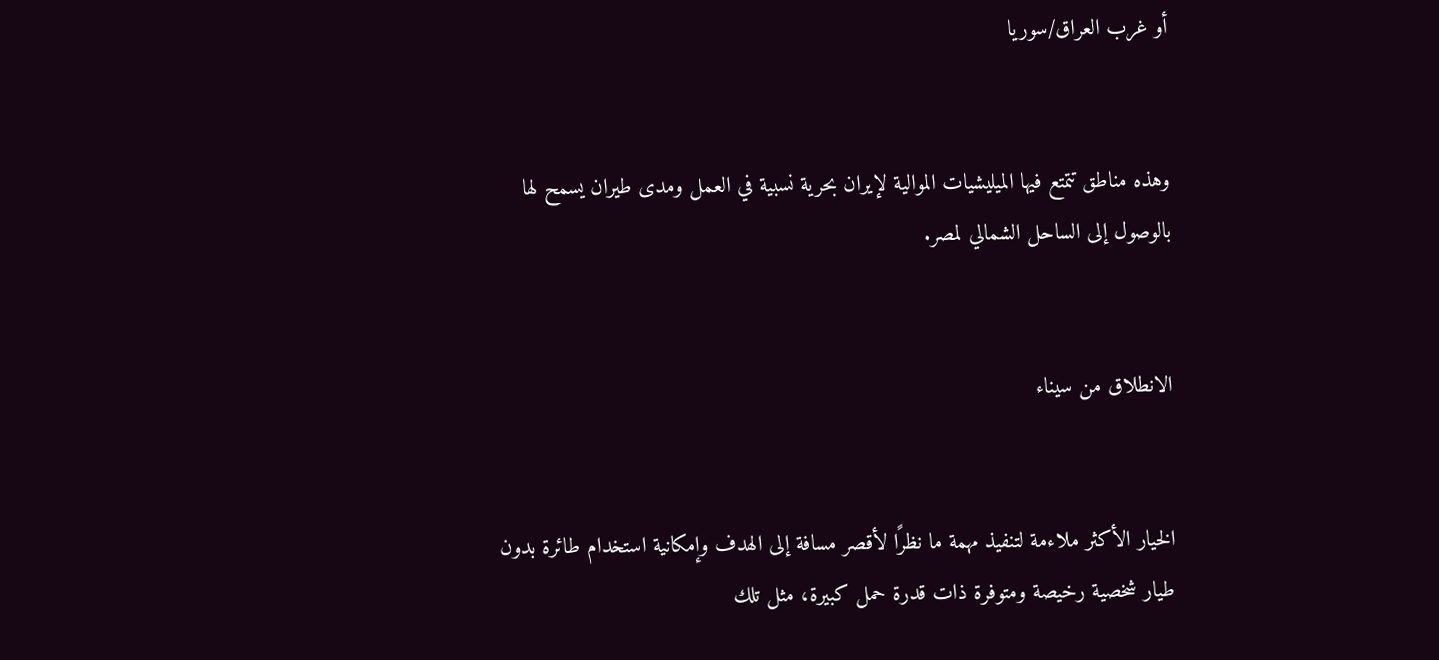أو غرب العراق/سوريا


وهذه مناطق تتمتع فيها الميليشيات الموالية لإيران بحرية نسبية في العمل ومدى طيران يسمح لها بالوصول إلى الساحل الشمالي لمصر.


الانطلاق من سيناء


الخيار الأكثر ملاءمة لتنفيذ مهمة ما نظرًا لأقصر مسافة إلى الهدف وإمكانية استخدام طائرة بدون طيار شخصية رخيصة ومتوفرة ذات قدرة حمل كبيرة، مثل تلك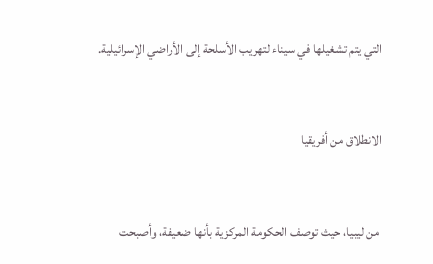التي يتم تشغيلها في سيناء لتهريب الأسلحة إلى الأراضي الإسرائيلية.


الانطلاق من أفريقيا


 من ليبيا، حيث توصف الحكومة المركزية بأنها ضعيفة، وأصبحت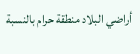أراضي البلاد منطقة حرام بالنسبة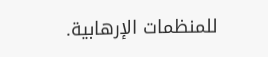للمنظمات الإرهابية.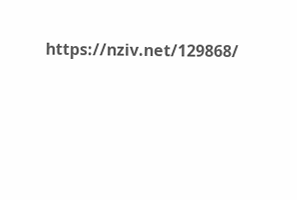https://nziv.net/129868/